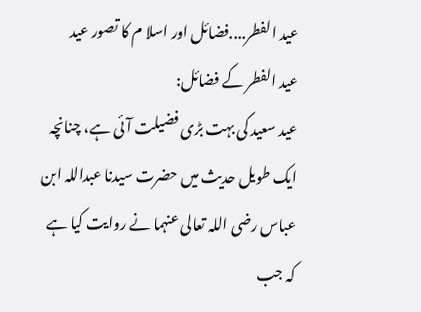عید الفطر....فضائل اور اسلا م کا تصور عید
عید الفطر کے فضائل:
عید سعید کی بہت بڑی فضیلت آئی ہے، چنانچہ ایک طویل حدیث میں حضرت سیدنا عبداللہ ابن عباس رضی اللہ تعالی عنہما نے روایت کیا ہے کہ جب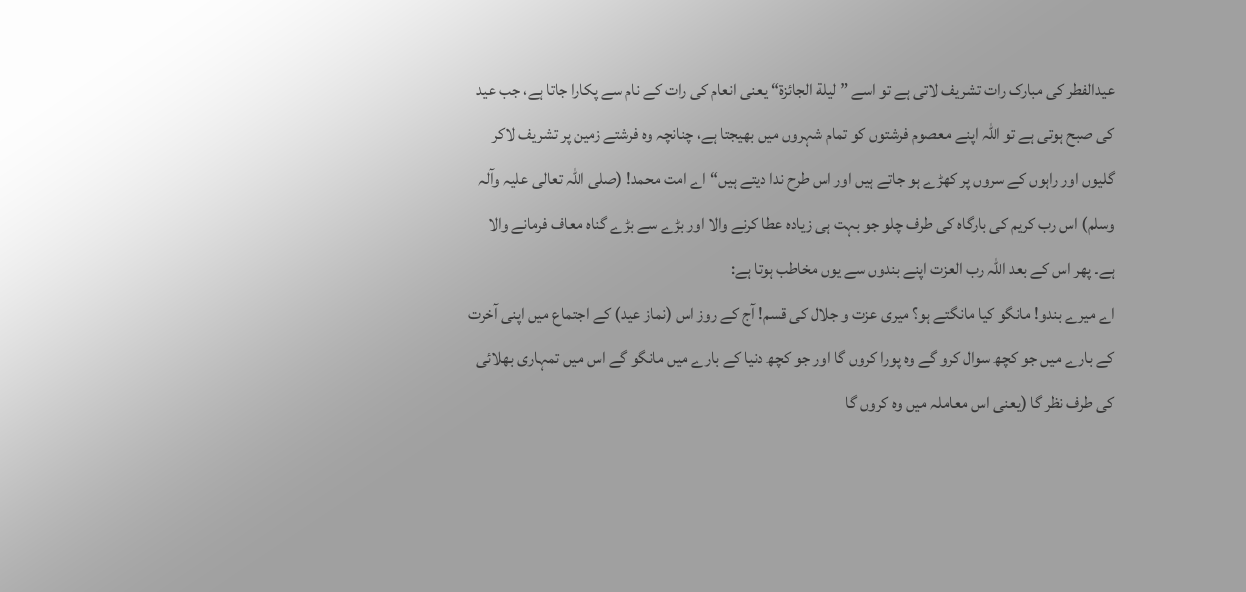عیدالفطر کی مبارک رات تشریف لاتی ہے تو اسے ” لیلة الجائزة“ یعنی انعام کی رات کے نام سے پکارا جاتا ہے، جب عید کی صبح ہوتی ہے تو اللہ اپنے معصوم فرشتوں کو تمام شہروں میں بھیجتا ہے، چنانچہ وہ فرشتے زمین پر تشریف لاکر گلیوں اور راہوں کے سروں پر کھڑے ہو جاتے ہیں اور اس طرح ندا دیتے ہیں“اے امت محمد! (صلی اللہ تعالی علیہ وآلہ وسلم) اس رب کریم کی بارگاہ کی طرف چلو جو بہت ہی زیادہ عطا کرنے والا اور بڑے سے بڑے گناہ معاف فرمانے والا ہے۔ پھر اس کے بعد اللہ رب العزت اپنے بندوں سے یوں مخاطب ہوتا ہے:
اے میرے بندو! مانگو کیا مانگتے ہو؟ میری عزت و جلال کی قسم! آج کے روز اس (نماز عید) کے اجتماع میں اپنی آخرت کے بارے میں جو کچھ سوال کرو گے وہ پورا کروں گا اور جو کچھ دنیا کے بارے میں مانگو گے اس میں تمہاری بھلائی کی طرف نظر گا (یعنی اس معاملہ میں وہ کروں گا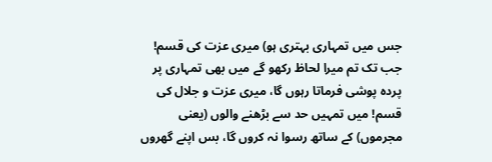جس میں تمہاری بہتری ہو) میری عزت کی قسم! جب تک تم میرا لحاظ رکھو گے میں بھی تمہاری پر پردہ پوشی فرماتا رہوں گا، میری عزت و جلال کی قسم! میں تمہیں حد سے بڑھنے والوں (یعنی مجرموں) کے ساتھ رسوا نہ کروں گا، بس اپنے گھروں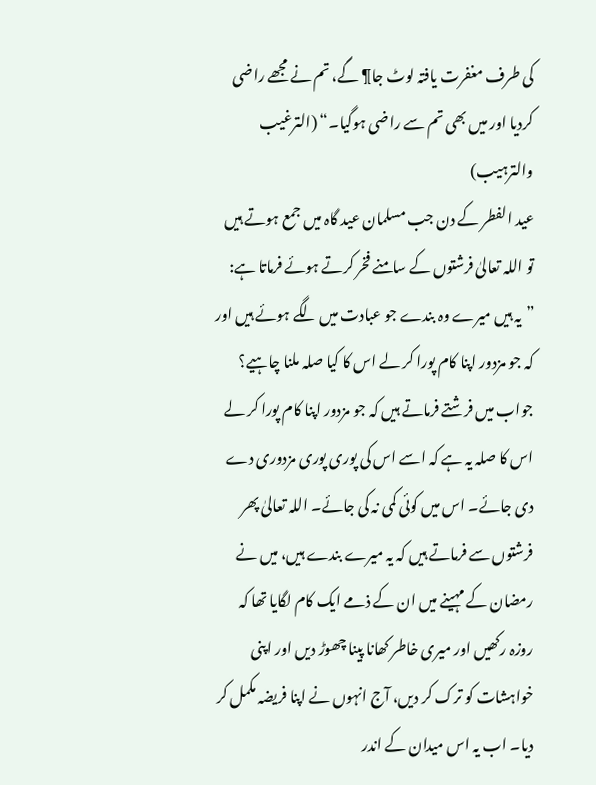کی طرف مغفرت یافتہ لوٹ جا¶ گے، تم نے مجھے راضی کردیا اور میں بھی تم سے راضی ہوگیا۔“ (الترغیب والترہیب)
عید الفطر کے دن جب مسلمان عید گاہ میں جمع ہوتے ہیں تو اللہ تعالیٰ فرشتوں کے سامنے فخر کرتے ہوئے فرماتا ہے:
”یہ ہیں میرے وہ بندے جو عبادت میں لگے ہوئے ہیں اور کہ جو مزدور اپنا کام پورا کر لے اس کا کیا صلہ ملنا چاہیے؟ جواب میں فرشتے فرماتے ہیں کہ جو مزدور اپنا کام پورا کر لے اس کا صلہ یہ ہے کہ اسے اس کی پوری پوری مزدوری دے دی جائے۔ اس میں کوئی کمی نہ کی جائے۔ اللہ تعالیٰ پھر فرشتوں سے فرماتے ہیں کہ یہ میرے بندے ہیں، میں نے رمضان کے مہینے میں ان کے ذمے ایک کام لگایا تھا کہ روزہ رکھیں اور میری خاطر کھانا پینا چھوڑ دیں اور اپنی خواہشات کو ترک کر دیں، آج انہوں نے اپنا فریضہ مکمل کر دیا۔ اب یہ اس میدان کے اندر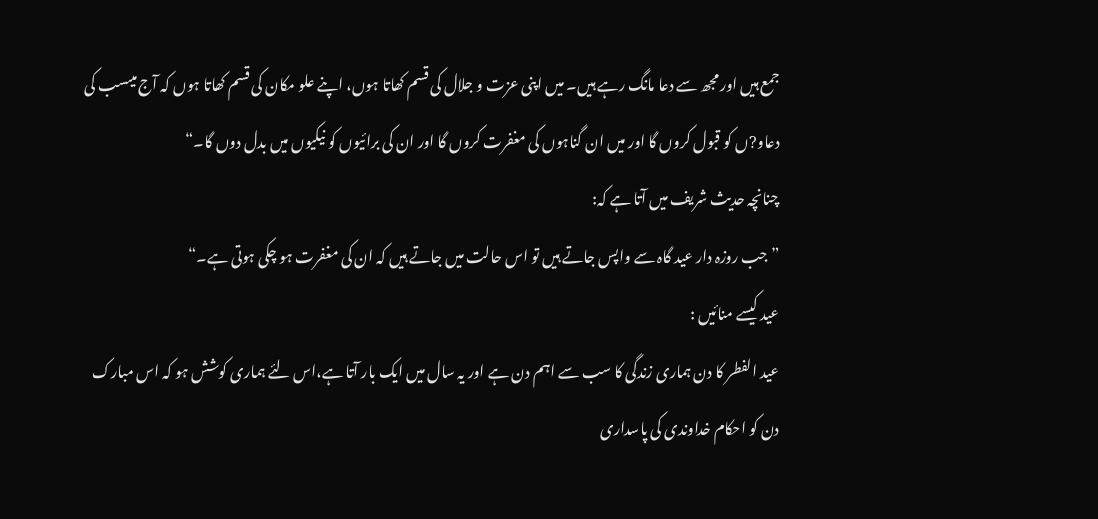جمع ہیں اور مجھ سے دعا مانگ رہے ہیں۔ میں اپنی عزت و جلال کی قسم کھاتا ہوں، اپنے علو مکان کی قسم کھاتا ہوں کہ آج میںسب کی دعاو?ں کو قبول کروں گا اور میں ان گناہوں کی مغفرت کروں گا اور ان کی برائیوں کو نیکیوں میں بدل دوں گا۔“
چنانچہ حدیث شریف میں آتا ہے کہ:
”جب روزہ دار عید گاہ سے واپس جاتے ہیں تو اس حالت میں جاتے ہیں کہ ان کی مغفرت ہو چکی ہوتی ہے۔“
عید کیسے منائیں :
عید الفطر کا دن ہماری زندگی کا سب سے اہم دن ہے اور یہ سال میں ایک بار آتا ہے،اس لئے ہماری کوشش ہو کہ اس مبارک دن کو احکام خداوندی کی پاسداری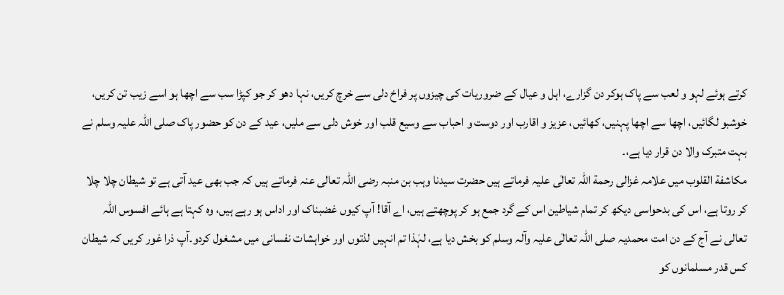کرتے ہوئے لہو و لعب سے پاک ہوکر دن گزارے، اہل و عیال کے ضروریات کی چیزوں پر فراخ دلی سے خرچ کریں، نہا دھو کر جو کپڑا سب سے اچھا ہو اسے زیب تن کریں، خوشبو لگائیں، اچھا سے اچھا پہنیں، کھائیں، عزیز و اقارب اور دوست و احباب سے وسیع قلب اور خوش دلی سے ملیں، عید کے دن کو حضور پاک صلی اللہ علیہ وسلم نے بہت متبرک والا دن قرار دیا ہے،۔
مکاشفة القلوب میں علامہ غزالی رحمة اللہ تعالٰی علیہ فرماتے ہیں حضرت سیدنا وہب بن منبہ رضی اللہ تعالی عنہ فرماتے ہیں کہ جب بھی عید آتی ہے تو شیطان چلا چلا کر روتا ہے، اس کی بدحواسی دیکھ کر تمام شیاطین اس کے گرد جمع ہو کر پوچھتے ہیں، اے آقا! آپ کیوں غضبناک اور اداس ہو رہے ہیں، وہ کہتا ہے ہائے افسوس اللہ تعالی نے آج کے دن امت محمدیہ صلی اللہ تعالٰی علیہ وآلہ وسلم کو بخش دیا ہے، لہٰذا تم انہیں لذتوں اور خواہشات نفسانی میں مشغول کردو۔آپ ذرا غور کریں کہ شیطان کس قدر مسلمانوں کو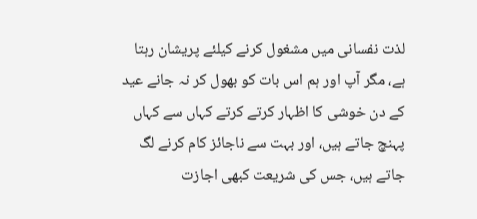لذت نفسانی میں مشغول کرنے کیلئے پریشان رہتا ہے، مگر آپ اور ہم اس بات کو بھول کر نہ جانے عید کے دن خوشی کا اظہار کرتے کرتے کہاں سے کہاں پہنچ جاتے ہیں، اور بہت سے ناجائز کام کرنے لگ جاتے ہیں، جس کی شریعت کبھی اجازت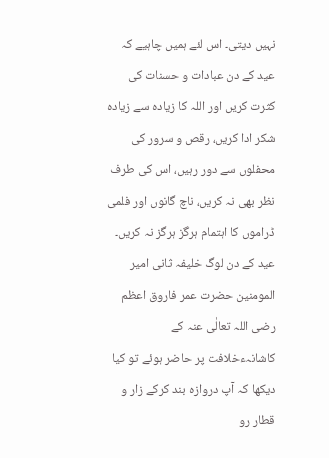نہیں دیتی۔ اس لئے ہمیں چاہیے کہ عید کے دن عبادات و حسنات کی کثرت کریں اور اللہ کا زیادہ سے زیادہ شکر ادا کریں، رقص و سرور کی محفلوں سے دور رہیں، اس کی طرف نظر بھی نہ کریں، ناچ گانوں اور فلمی ڈراموں کا اہتمام ہرگز ہرگز نہ کریں۔
عید کے دن لوگ خلیفہ ثانی امیر المومنین حضرت عمر فاروق اعظم رضی اللہ تعالٰی عنہ کے کاشانہءخلافت پر حاضر ہوئے تو کیا دیکھا کہ آپ دروازہ بند کرکے زار و قطار رو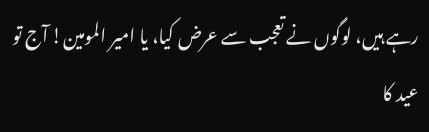رہے ہیں، لوگوں نے تعجب سے عرض کیا، یا امیر المومین! آج تو عید کا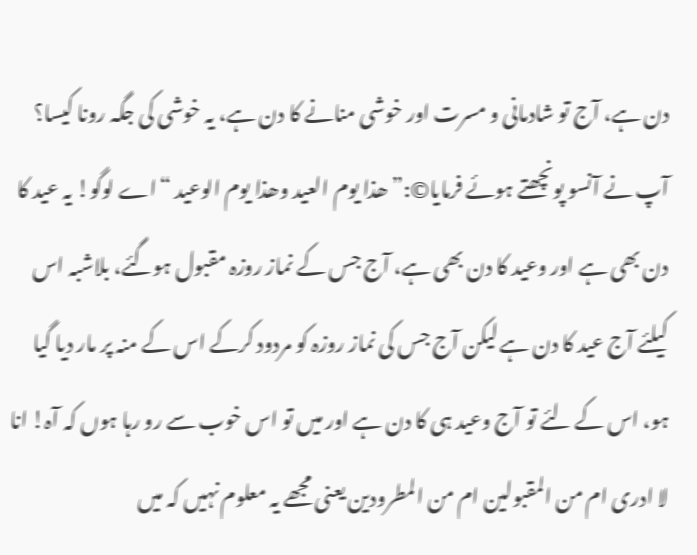دن ہے، آج تو شادمانی و مسرت اور خوشی منانے کا دن ہے، یہ خوشی کی جگہ رونا کیسا؟
آپ نے آنسو پونچھتے ہوئے فرمایا©:” ھذا یوم العید وھذا یوم الوعید “اے لوگو! یہ عید کا دن بھی ہے اور وعید کا دن بھی ہے، آج جس کے نماز روزہ مقبول ہوگئے، بلاشبہ اس کیلئے آج عید کا دن ہے لیکن آج جس کی نماز روزہ کو مردود کرکے اس کے منہ پر مار دیا گیا ہو، اس کے لئے تو آج وعید ہی کا دن ہے اور میں تو اس خوب سے رو رہا ہوں کہ آہ! انا لا ادری ام من المقبولین ام من المطرودین یعنی مجھے یہ معلوم نہیں کہ میں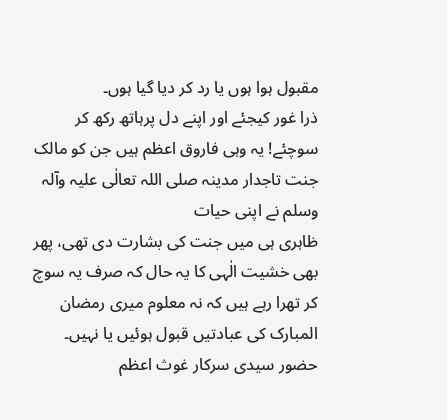مقبول ہوا ہوں یا رد کر دیا گیا ہوں۔
ذرا غور کیجئے اور اپنے دل پرہاتھ رکھ کر سوچئے! یہ وہی فاروق اعظم ہیں جن کو مالک جنت تاجدار مدینہ صلی اللہ تعالٰی علیہ وآلہ وسلم نے اپنی حیات
ظاہری ہی میں جنت کی بشارت دی تھی، پھر بھی خشیت الٰہی کا یہ حال کہ صرف یہ سوچ کر تھرا رہے ہیں کہ نہ معلوم میری رمضان المبارک کی عبادتیں قبول ہوئیں یا نہیں۔
حضور سیدی سرکار غوث اعظم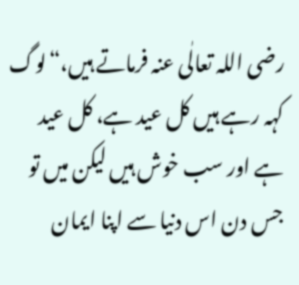رضی اللہ تعالٰی عنہ فرماتے ہیں،“لوگ کہہ رہے ہیں کل عید ہے، کل عید ہے اور سب خوش ہیں لیکن میں تو جس دن اس دنیا سے اپنا ایمان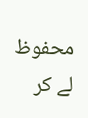محفوظ لے کر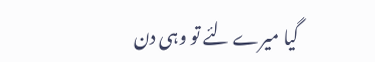گیا میرے لئے تو وہی دن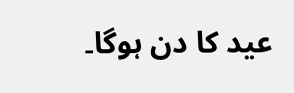عید کا دن ہوگا۔